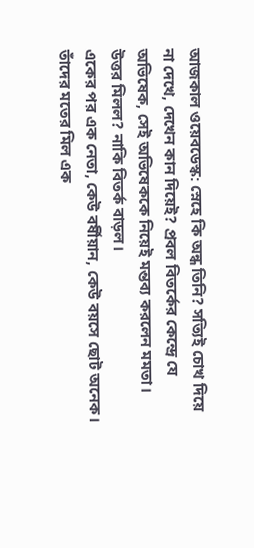আজকাল ওয়েবডেস্ক: স্নেহে কি অন্ধ তিনি? সত্যিই চোখ দিয়ে না দেখে, দেখেন কান দিয়েই? প্রবল বিতর্কের কেন্দ্রে যে অভিষেক, সেই অভিষেককে নিয়েই মন্তব্য করলেন মমতা। উত্তর মিলল? নাকি বিতর্ক বাড়ল।
একের পর এক নেতা, কেউ বর্ষীয়ান, কেউ বয়সে ছোট অনেক। তাঁদের মতের মিল এক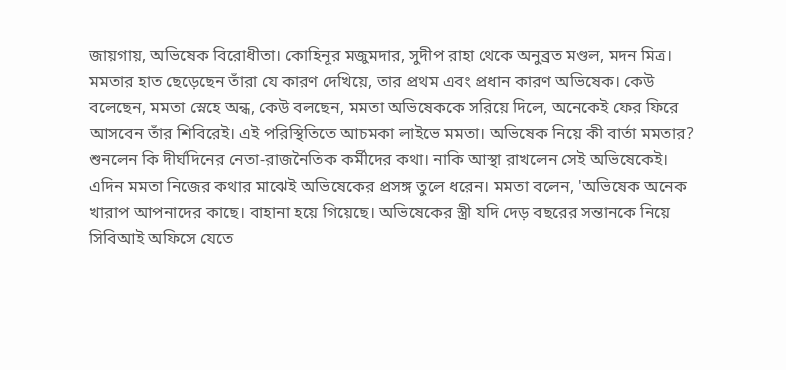জায়গায়, অভিষেক বিরোধীতা। কোহিনূর মজুমদার, সুদীপ রাহা থেকে অনুব্রত মণ্ডল, মদন মিত্র। মমতার হাত ছেড়েছেন তাঁরা যে কারণ দেখিয়ে, তার প্রথম এবং প্রধান কারণ অভিষেক। কেউ বলেছেন, মমতা স্নেহে অন্ধ, কেউ বলছেন, মমতা অভিষেককে সরিয়ে দিলে, অনেকেই ফের ফিরে আসবেন তাঁর শিবিরেই। এই পরিস্থিতিতে আচমকা লাইভে মমতা। অভিষেক নিয়ে কী বার্তা মমতার? শুনলেন কি দীর্ঘদিনের নেতা-রাজনৈতিক কর্মীদের কথা। নাকি আস্থা রাখলেন সেই অভিষেকেই।
এদিন মমতা নিজের কথার মাঝেই অভিষেকের প্রসঙ্গ তুলে ধরেন। মমতা বলেন, 'অভিষেক অনেক খারাপ আপনাদের কাছে। বাহানা হয়ে গিয়েছে। অভিষেকের স্ত্রী যদি দেড় বছরের সন্তানকে নিয়ে সিবিআই অফিসে যেতে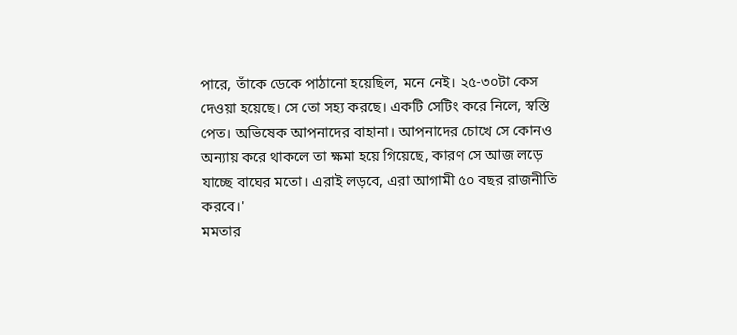পারে, তাঁকে ডেকে পাঠানো হয়েছিল, মনে নেই। ২৫-৩০টা কেস দেওয়া হয়েছে। সে তো সহ্য করছে। একটি সেটিং করে নিলে, স্বস্তি পেত। অভিষেক আপনাদের বাহানা। আপনাদের চোখে সে কোনও অন্যায় করে থাকলে তা ক্ষমা হয়ে গিয়েছে, কারণ সে আজ লড়ে যাচ্ছে বাঘের মতো। এরাই লড়বে, এরা আগামী ৫০ বছর রাজনীতি করবে।'
মমতার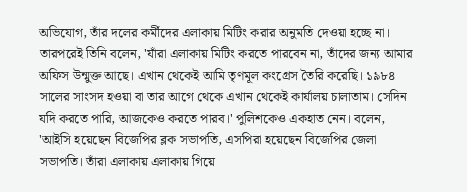অভিযোগ, তাঁর দলের কর্মীদের এলাকায় মিটিং করার অনুমতি দেওয়া হচ্ছে না। তারপরেই তিনি বলেন, 'যাঁরা এলাকায় মিটিং করতে পারবেন না, তাঁদের জন্য আমার অফিস উন্মুক্ত আছে। এখান থেকেই আমি তৃণমূল কংগ্রেস তৈরি করেছি। ১৯৮৪ সালের সাংসদ হওয়া বা তার আগে থেকে এখান থেকেই কার্যালয় চালাতাম। সেদিন যদি করতে পারি, আজকেও করতে পারব।' পুলিশকেও একহাত নেন। বলেন, 'আইসি হয়েছেন বিজেপির ব্লক সভাপতি, এসপিরা হয়েছেন বিজেপির জেলা সভাপতি। তাঁরা এলাকায় এলাকায় গিয়ে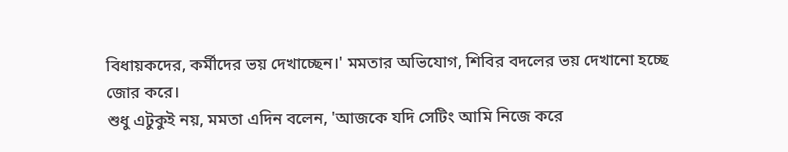বিধায়কদের, কর্মীদের ভয় দেখাচ্ছেন।' মমতার অভিযোগ, শিবির বদলের ভয় দেখানো হচ্ছে জোর করে।
শুধু এটুকুই নয়, মমতা এদিন বলেন, 'আজকে যদি সেটিং আমি নিজে করে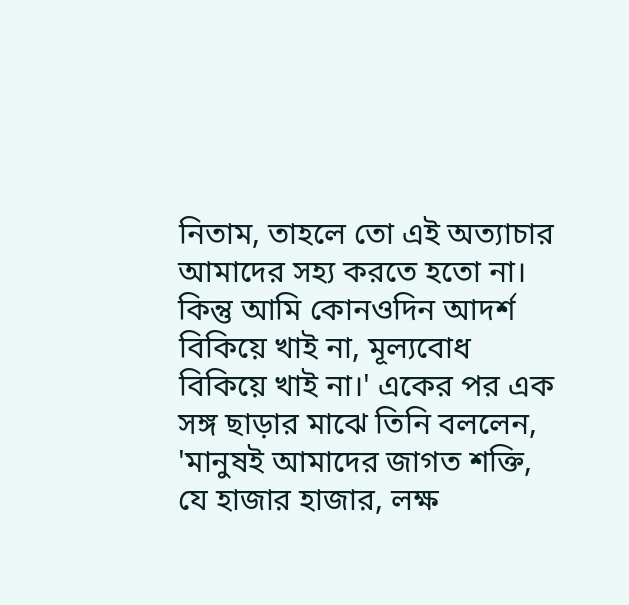নিতাম, তাহলে তো এই অত্যাচার আমাদের সহ্য করতে হতো না। কিন্তু আমি কোনওদিন আদর্শ বিকিয়ে খাই না, মূল্যবোধ বিকিয়ে খাই না।' একের পর এক সঙ্গ ছাড়ার মাঝে তিনি বললেন, 'মানুষই আমাদের জাগত শক্তি, যে হাজার হাজার, লক্ষ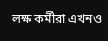লক্ষ কর্মীরা এখনও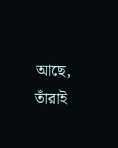আছে, তাঁরাই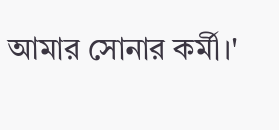আমার সোনার কর্মী।'